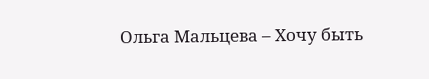Ольга Мальцева – Хочу быть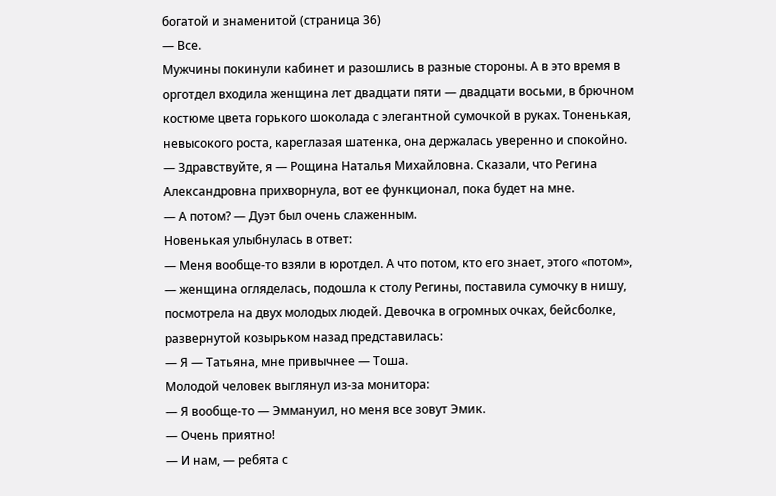богатой и знаменитой (страница 36)
— Все.
Мужчины покинули кабинет и разошлись в разные стороны. А в это время в орготдел входила женщина лет двадцати пяти — двадцати восьми, в брючном костюме цвета горького шоколада с элегантной сумочкой в руках. Тоненькая, невысокого роста, кареглазая шатенка, она держалась уверенно и спокойно.
— Здравствуйте, я — Рощина Наталья Михайловна. Сказали, что Регина Александровна прихворнула, вот ее функционал, пока будет на мне.
— А потом? — Дуэт был очень слаженным.
Новенькая улыбнулась в ответ:
— Меня вообще-то взяли в юротдел. А что потом, кто его знает, этого «потом», — женщина огляделась, подошла к столу Регины, поставила сумочку в нишу, посмотрела на двух молодых людей. Девочка в огромных очках, бейсболке, развернутой козырьком назад представилась:
— Я — Татьяна, мне привычнее — Тоша.
Молодой человек выглянул из-за монитора:
— Я вообще-то — Эммануил, но меня все зовут Эмик.
— Очень приятно!
— И нам, — ребята с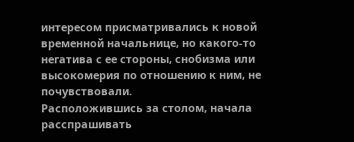интересом присматривались к новой временной начальнице, но какого-то негатива с ее стороны, снобизма или высокомерия по отношению к ним, не почувствовали.
Расположившись за столом, начала расспрашивать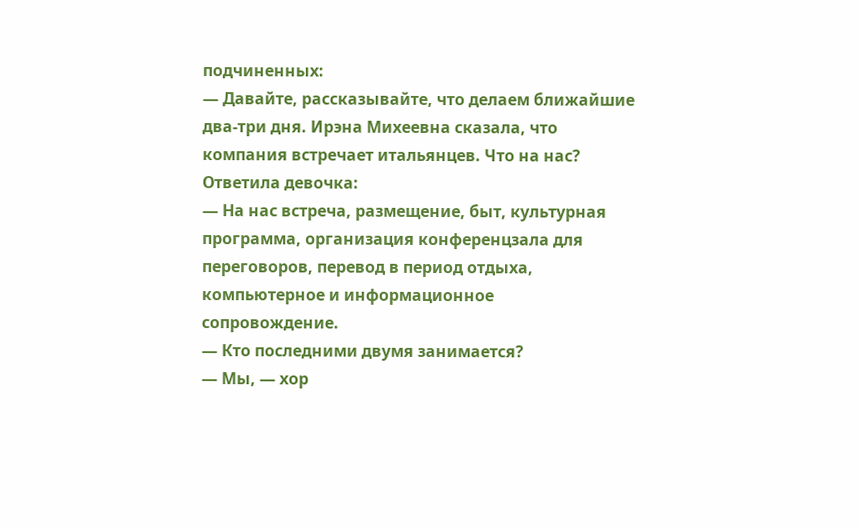подчиненных:
— Давайте, рассказывайте, что делаем ближайшие два-три дня. Ирэна Михеевна сказала, что компания встречает итальянцев. Что на нас?
Ответила девочка:
— На нас встреча, размещение, быт, культурная программа, организация конференцзала для переговоров, перевод в период отдыха, компьютерное и информационное сопровождение.
— Кто последними двумя занимается?
— Мы, — хор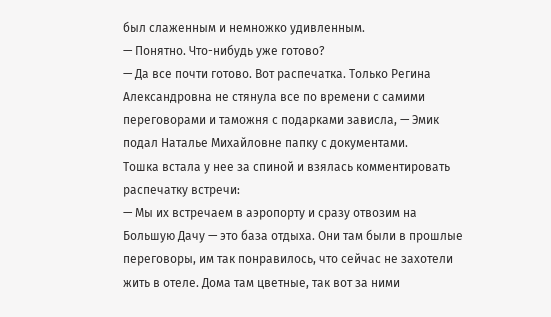был слаженным и немножко удивленным.
— Понятно. Что-нибудь уже готово?
— Да все почти готово. Вот распечатка. Только Регина Александровна не стянула все по времени с самими переговорами и таможня с подарками зависла, — Эмик подал Наталье Михайловне папку с документами.
Тошка встала у нее за спиной и взялась комментировать распечатку встречи:
— Мы их встречаем в аэропорту и сразу отвозим на Большую Дачу — это база отдыха. Они там были в прошлые переговоры, им так понравилось, что сейчас не захотели жить в отеле. Дома там цветные, так вот за ними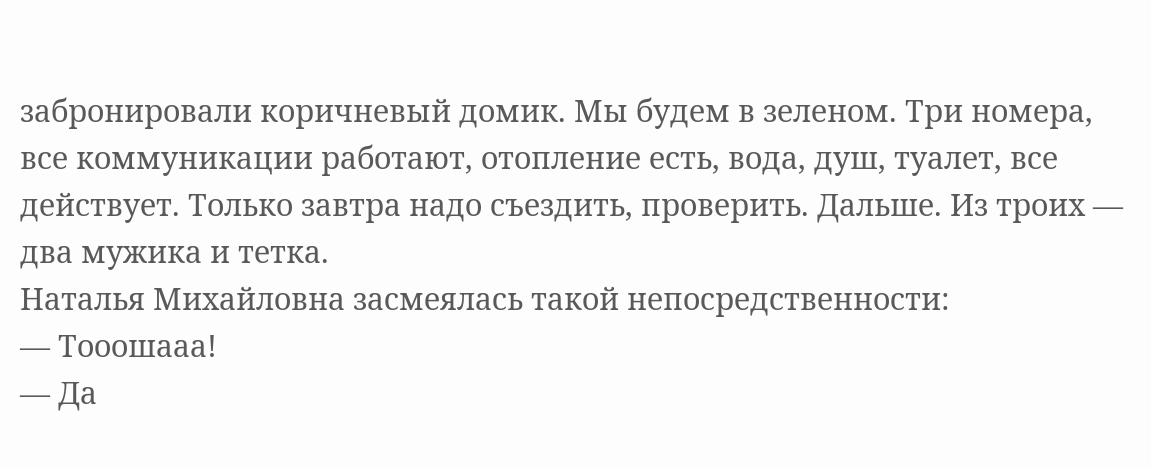забронировали коричневый домик. Мы будем в зеленом. Три номера, все коммуникации работают, отопление есть, вода, душ, туалет, все действует. Только завтра надо съездить, проверить. Дальше. Из троих — два мужика и тетка.
Наталья Михайловна засмеялась такой непосредственности:
— Тооошааа!
— Да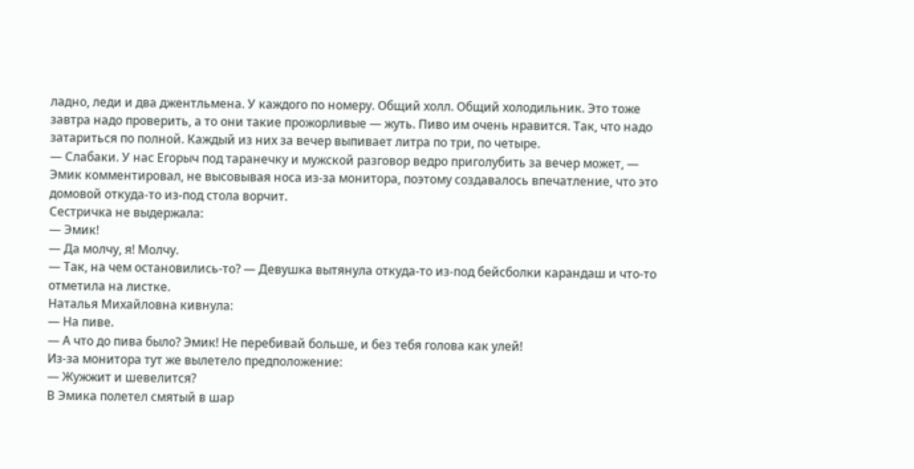ладно, леди и два джентльмена. У каждого по номеру. Общий холл. Общий холодильник. Это тоже завтра надо проверить, а то они такие прожорливые — жуть. Пиво им очень нравится. Так, что надо затариться по полной. Каждый из них за вечер выпивает литра по три, по четыре.
— Слабаки. У нас Егорыч под таранечку и мужской разговор ведро приголубить за вечер может, — Эмик комментировал, не высовывая носа из-за монитора, поэтому создавалось впечатление, что это домовой откуда-то из-под стола ворчит.
Сестричка не выдержала:
— Эмик!
— Да молчу, я! Молчу.
— Так, на чем остановились-то? — Девушка вытянула откуда-то из-под бейсболки карандаш и что-то отметила на листке.
Наталья Михайловна кивнула:
— На пиве.
— А что до пива было? Эмик! Не перебивай больше, и без тебя голова как улей!
Из-за монитора тут же вылетело предположение:
— Жужжит и шевелится?
В Эмика полетел смятый в шар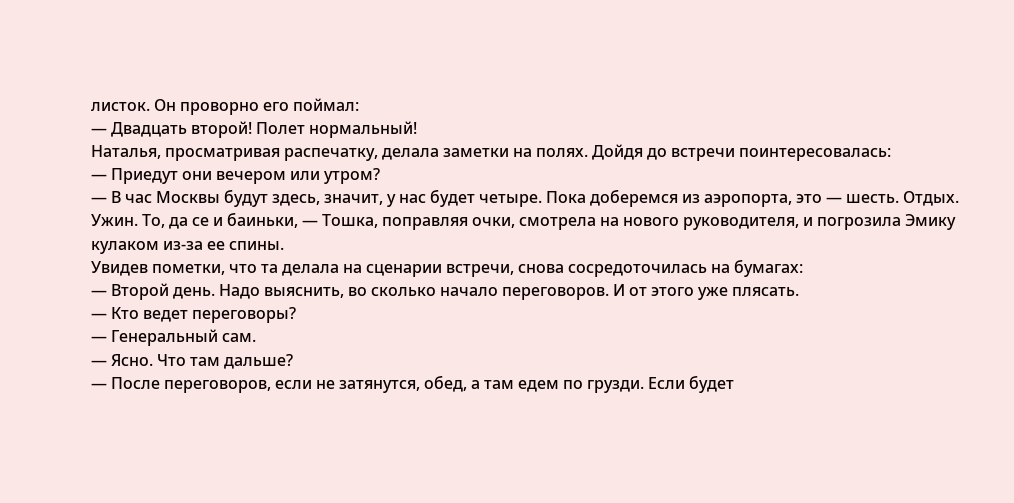листок. Он проворно его поймал:
— Двадцать второй! Полет нормальный!
Наталья, просматривая распечатку, делала заметки на полях. Дойдя до встречи поинтересовалась:
— Приедут они вечером или утром?
— В час Москвы будут здесь, значит, у нас будет четыре. Пока доберемся из аэропорта, это — шесть. Отдых. Ужин. То, да се и баиньки, — Тошка, поправляя очки, смотрела на нового руководителя, и погрозила Эмику кулаком из-за ее спины.
Увидев пометки, что та делала на сценарии встречи, снова сосредоточилась на бумагах:
— Второй день. Надо выяснить, во сколько начало переговоров. И от этого уже плясать.
— Кто ведет переговоры?
— Генеральный сам.
— Ясно. Что там дальше?
— После переговоров, если не затянутся, обед, а там едем по грузди. Если будет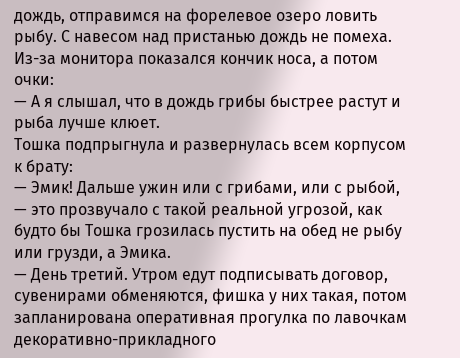дождь, отправимся на форелевое озеро ловить рыбу. С навесом над пристанью дождь не помеха.
Из-за монитора показался кончик носа, а потом очки:
— А я слышал, что в дождь грибы быстрее растут и рыба лучше клюет.
Тошка подпрыгнула и развернулась всем корпусом к брату:
— Эмик! Дальше ужин или с грибами, или с рыбой, — это прозвучало с такой реальной угрозой, как будто бы Тошка грозилась пустить на обед не рыбу или грузди, а Эмика.
— День третий. Утром едут подписывать договор, сувенирами обменяются, фишка у них такая, потом запланирована оперативная прогулка по лавочкам декоративно-прикладного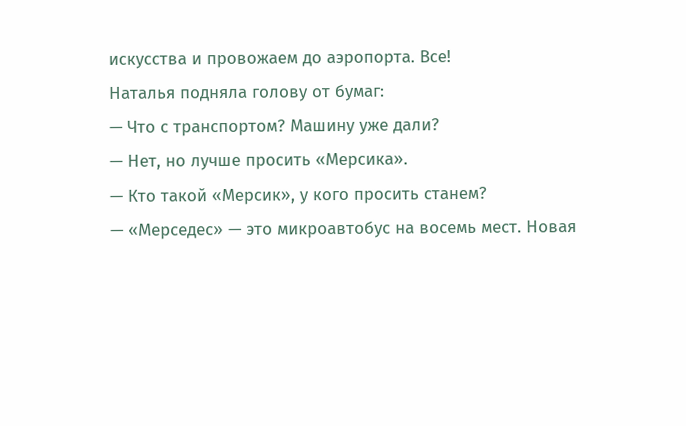искусства и провожаем до аэропорта. Все!
Наталья подняла голову от бумаг:
— Что с транспортом? Машину уже дали?
— Нет, но лучше просить «Мерсика».
— Кто такой «Мерсик», у кого просить станем?
— «Мерседес» — это микроавтобус на восемь мест. Новая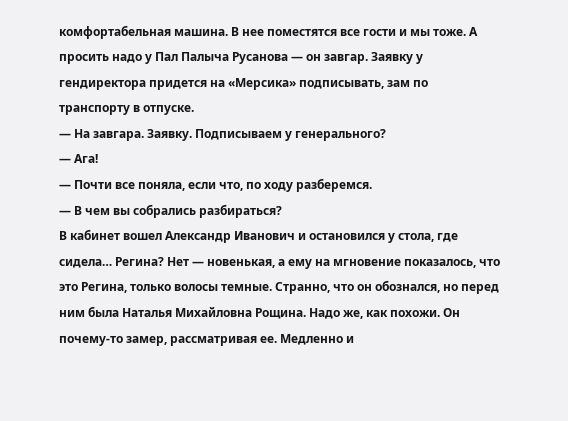комфортабельная машина. В нее поместятся все гости и мы тоже. А просить надо у Пал Палыча Русанова — он завгар. Заявку у гендиректора придется на «Мерсика» подписывать, зам по транспорту в отпуске.
— На завгара. Заявку. Подписываем у генерального?
— Ага!
— Почти все поняла, если что, по ходу разберемся.
— В чем вы собрались разбираться?
В кабинет вошел Александр Иванович и остановился у стола, где сидела… Регина? Нет — новенькая, а ему на мгновение показалось, что это Регина, только волосы темные. Странно, что он обознался, но перед ним была Наталья Михайловна Рощина. Надо же, как похожи. Он почему-то замер, рассматривая ее. Медленно и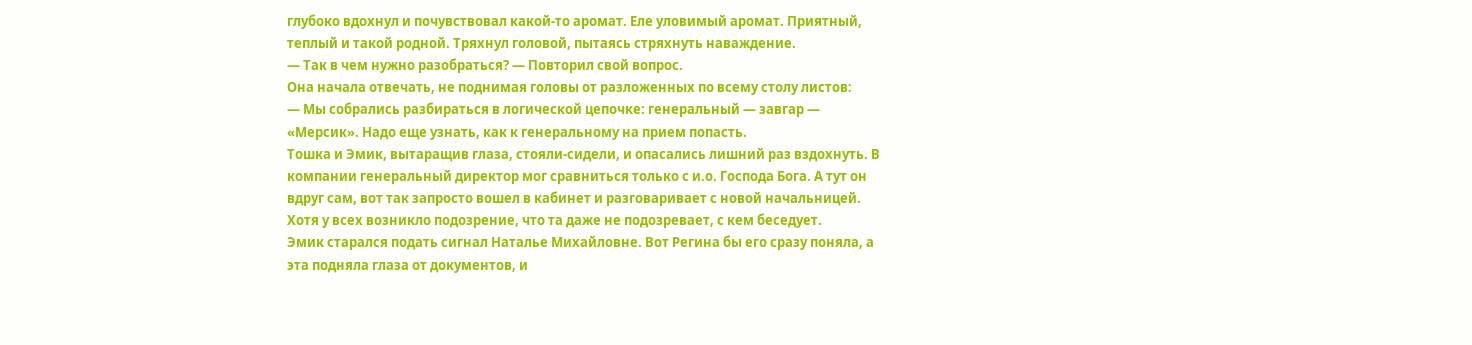глубоко вдохнул и почувствовал какой-то аромат. Еле уловимый аромат. Приятный, теплый и такой родной. Тряхнул головой, пытаясь стряхнуть наваждение.
— Так в чем нужно разобраться? — Повторил свой вопрос.
Она начала отвечать, не поднимая головы от разложенных по всему столу листов:
— Мы собрались разбираться в логической цепочке: генеральный — завгар — «Мерсик». Надо еще узнать, как к генеральному на прием попасть.
Тошка и Эмик, вытаращив глаза, стояли-сидели, и опасались лишний раз вздохнуть. В компании генеральный директор мог сравниться только с и.о. Господа Бога. А тут он вдруг сам, вот так запросто вошел в кабинет и разговаривает с новой начальницей. Хотя у всех возникло подозрение, что та даже не подозревает, с кем беседует.
Эмик старался подать сигнал Наталье Михайловне. Вот Регина бы его сразу поняла, а эта подняла глаза от документов, и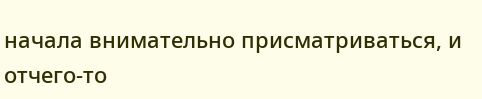начала внимательно присматриваться, и отчего-то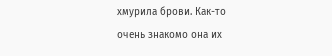хмурила брови. Как-то очень знакомо она их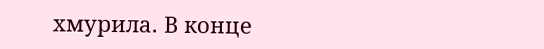хмурила. В конце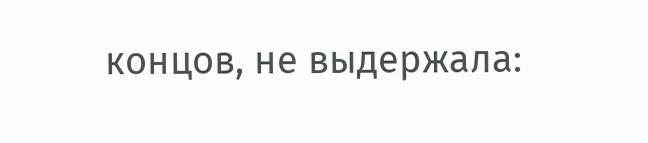концов, не выдержала: